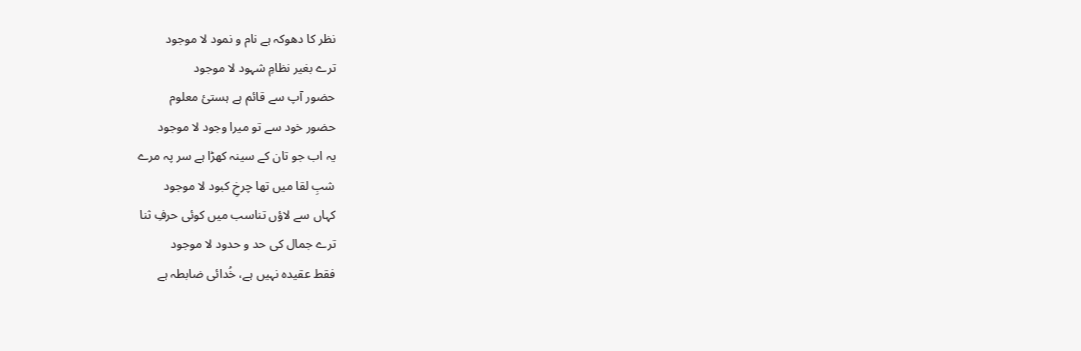نظر کا دھوکہ ہے نام و نمود لا موجود
ترے بغیر نظامِ شہود لا موجود
حضور آپ سے قائم ہے ہستئ معلوم
حضور خود سے تو میرا وجود لا موجود
یہ اب جو تان کے سینہ کھڑا ہے سر پہ مرے
شبِ لقا میں تھا چرخِ کبود لا موجود
کہاں سے لاؤں تناسب میں کوئی حرفِ ثنا
ترے جمال کی حد و حدود لا موجود
فقط عقیدہ نہیں ہے، خُدائی ضابطہ ہے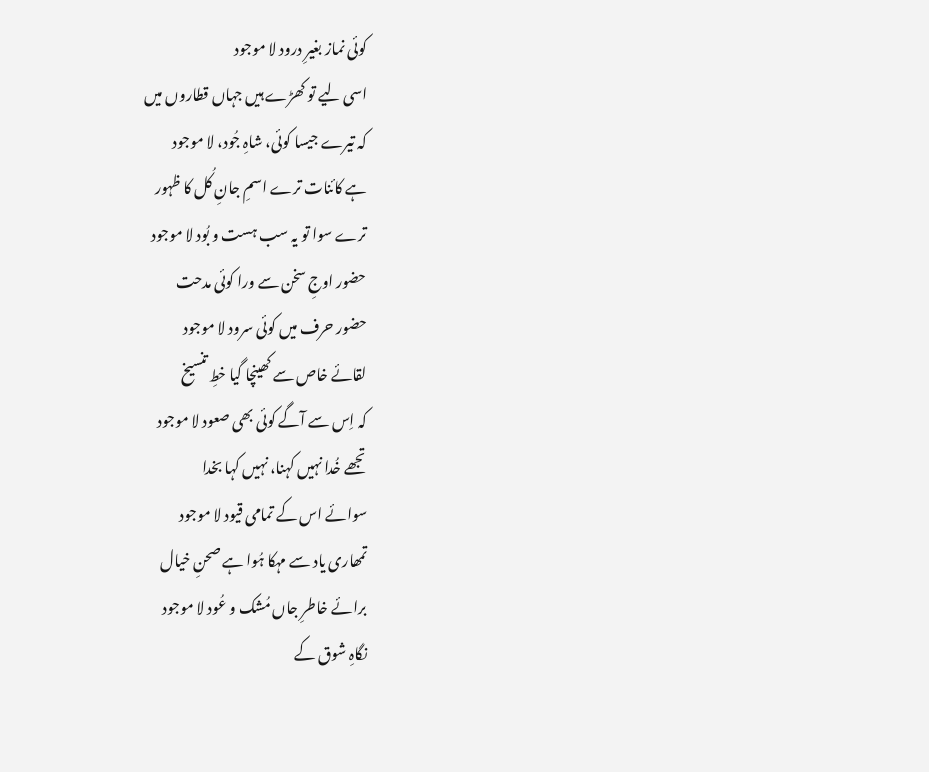کوئی نماز بغیرِ درود لا موجود
اسی لیے تو کھڑے ہیں جہاں قطاروں میں
کہ تیرے جیسا کوئی، شاہِ جُود، لا موجود
ہے کائنات ترے اسمِ جانِ کُل کا ظہور
ترے سوا تو یہ سب ہست و بُود لا موجود
حضور اوجِ سخن سے ورا کوئی مدحت
حضور حرف میں کوئی سرود لا موجود
لقائے خاص سے کھینچا گیا خطِ تنسیخ
کہ اِس سے آگے کوئی بھی صعود لا موجود
تجھے خُدا نہیں کہنا، نہیں کہا بخدا
سوائے اس کے تمامی قیود لا موجود
تمھاری یاد سے مہکا ہُوا ہے صحنِ خیال
برائے خاطرِ جاں مُشک و عُود لا موجود
نگاہِ شوق کے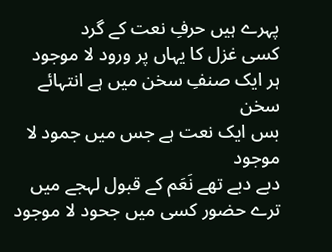پہرے ہیں حرفِ نعت کے گرد
کسی غزل کا یہاں پر ورود لا موجود
ہر ایک صنفِ سخن میں ہے انتہائے سخن
بس ایک نعت ہے جس میں جمود لا موجود
دبے دبے تھے نَعَم کے قبول لہجے میں
ترے حضور کسی میں جحود لا موجود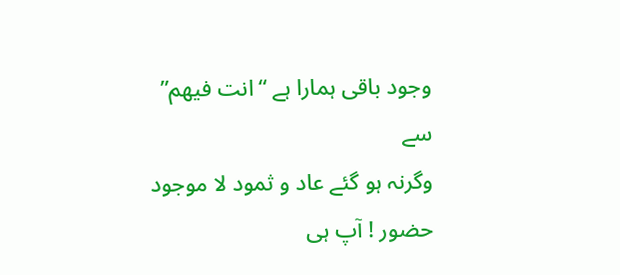وجود باقی ہمارا ہے “انت فیھم” سے
وگرنہ ہو گئے عاد و ثمود لا موجود
حضور ! آپ ہی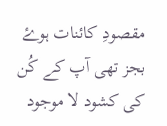مقصودِ کائنات ہوۓ
بجز تھی آپ کے کُن کی کشود لا موجود